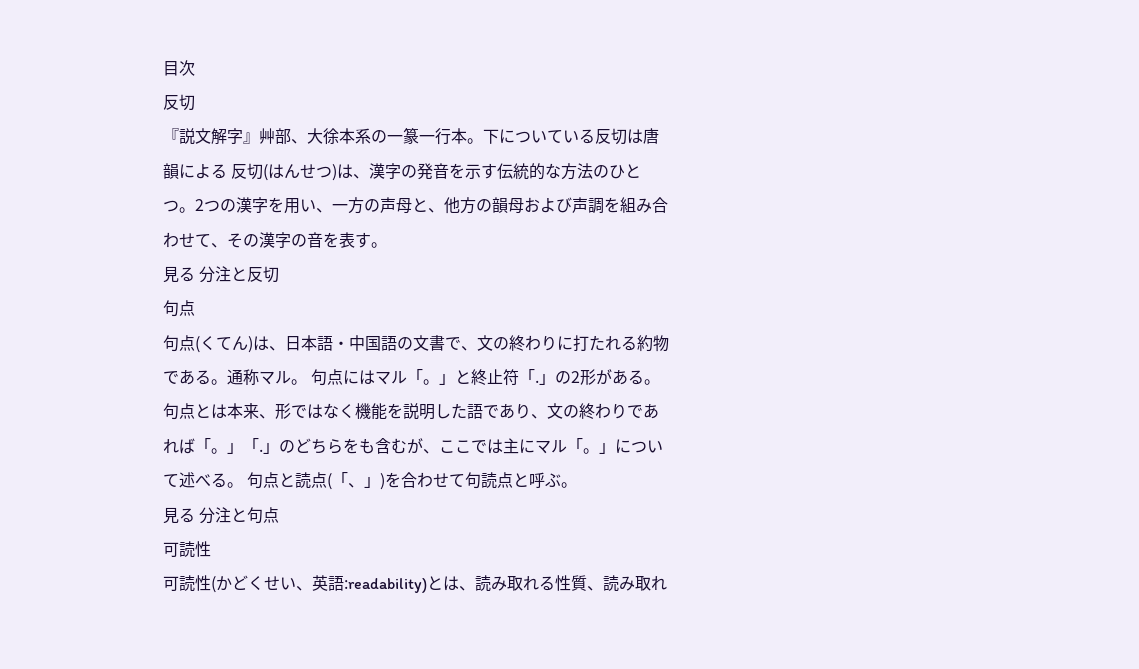目次
反切
『説文解字』艸部、大徐本系の一篆一行本。下についている反切は唐韻による 反切(はんせつ)は、漢字の発音を示す伝統的な方法のひとつ。2つの漢字を用い、一方の声母と、他方の韻母および声調を組み合わせて、その漢字の音を表す。
見る 分注と反切
句点
句点(くてん)は、日本語・中国語の文書で、文の終わりに打たれる約物である。通称マル。 句点にはマル「。」と終止符「.」の2形がある。句点とは本来、形ではなく機能を説明した語であり、文の終わりであれば「。」「.」のどちらをも含むが、ここでは主にマル「。」について述べる。 句点と読点(「、」)を合わせて句読点と呼ぶ。
見る 分注と句点
可読性
可読性(かどくせい、英語:readability)とは、読み取れる性質、読み取れ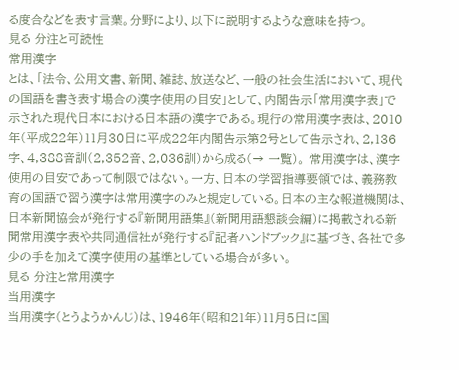る度合などを表す言葉。分野により、以下に説明するような意味を持つ。
見る 分注と可読性
常用漢字
とは、「法令、公用文書、新聞、雑誌、放送など、一般の社会生活において、現代の国語を書き表す場合の漢字使用の目安」として、内閣告示「常用漢字表」で示された現代日本における日本語の漢字である。現行の常用漢字表は、2010年(平成22年)11月30日に平成22年内閣告示第2号として告示され、2,136字、4,388音訓(2,352音、2,036訓)から成る(→ 一覧)。 常用漢字は、漢字使用の目安であって制限ではない。一方、日本の学習指導要領では、義務教育の国語で習う漢字は常用漢字のみと規定している。日本の主な報道機関は、日本新聞協会が発行する『新聞用語集』(新聞用語懇談会編)に掲載される新聞常用漢字表や共同通信社が発行する『記者ハンドブック』に基づき、各社で多少の手を加えて漢字使用の基準としている場合が多い。
見る 分注と常用漢字
当用漢字
当用漢字(とうようかんじ)は、1946年(昭和21年)11月5日に国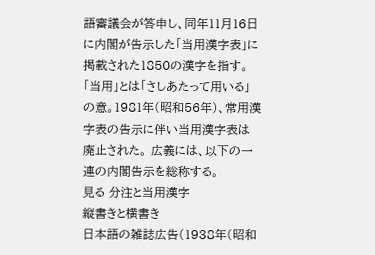語審議会が答申し、同年11月16日に内閣が告示した「当用漢字表」に掲載された1850の漢字を指す。「当用」とは「さしあたって用いる」の意。1981年(昭和56年)、常用漢字表の告示に伴い当用漢字表は廃止された。 広義には、以下の一連の内閣告示を総称する。
見る 分注と当用漢字
縦書きと横書き
日本語の雑誌広告(1938年(昭和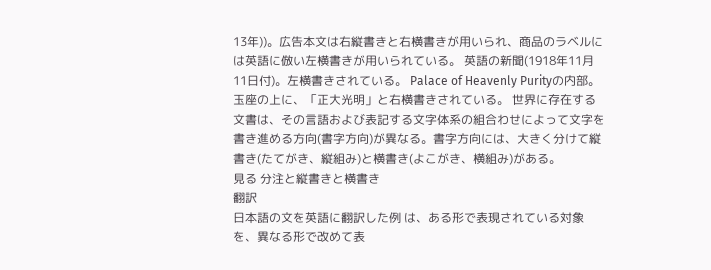13年))。広告本文は右縦書きと右横書きが用いられ、商品のラベルには英語に倣い左横書きが用いられている。 英語の新聞(1918年11月11日付)。左横書きされている。 Palace of Heavenly Purityの内部。玉座の上に、「正大光明」と右横書きされている。 世界に存在する文書は、その言語および表記する文字体系の組合わせによって文字を書き進める方向(書字方向)が異なる。書字方向には、大きく分けて縦書き(たてがき、縦組み)と横書き(よこがき、横組み)がある。
見る 分注と縦書きと横書き
翻訳
日本語の文を英語に翻訳した例 は、ある形で表現されている対象を、異なる形で改めて表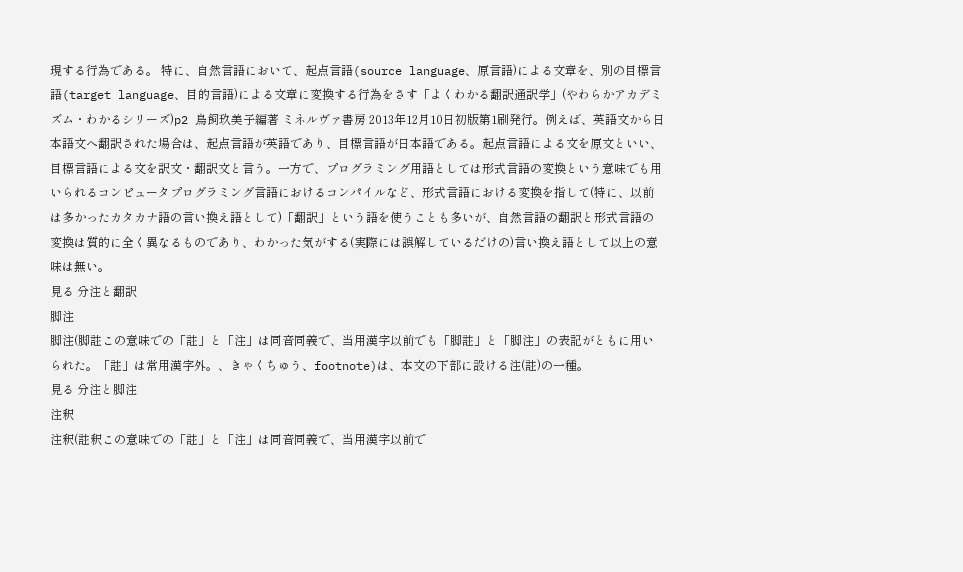現する行為である。 特に、自然言語において、起点言語(source language、原言語)による文章を、別の目標言語(target language、目的言語)による文章に変換する行為をさす「よくわかる翻訳通訳学」(やわらかアカデミズム・わかるシリーズ)p2 鳥飼玖美子編著 ミネルヴァ書房 2013年12月10日初版第1刷発行。例えば、英語文から日本語文へ翻訳された場合は、起点言語が英語であり、目標言語が日本語である。起点言語による文を原文といい、目標言語による文を訳文・翻訳文と言う。一方で、プログラミング用語としては形式言語の変換という意味でも用いられるコンピュータプログラミング言語におけるコンパイルなど、形式言語における変換を指して(特に、以前は多かったカタカナ語の言い換え語として)「翻訳」という語を使うことも多いが、自然言語の翻訳と形式言語の変換は質的に全く異なるものであり、わかった気がする(実際には誤解しているだけの)言い換え語として以上の意味は無い。
見る 分注と翻訳
脚注
脚注(脚註この意味での「註」と「注」は同音同義で、当用漢字以前でも「脚註」と「脚注」の表記がともに用いられた。「註」は常用漢字外。、きゃくちゅう、footnote)は、本文の下部に設ける注(註)の一種。
見る 分注と脚注
注釈
注釈(註釈この意味での「註」と「注」は同音同義で、当用漢字以前で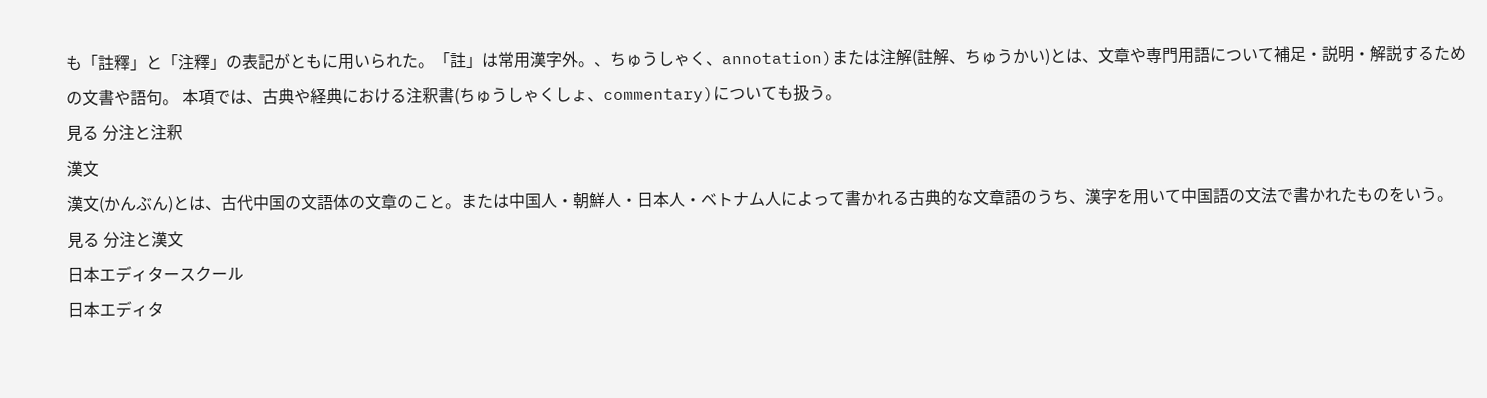も「註釋」と「注釋」の表記がともに用いられた。「註」は常用漢字外。、ちゅうしゃく、annotation)または注解(註解、ちゅうかい)とは、文章や専門用語について補足・説明・解説するための文書や語句。 本項では、古典や経典における注釈書(ちゅうしゃくしょ、commentary)についても扱う。
見る 分注と注釈
漢文
漢文(かんぶん)とは、古代中国の文語体の文章のこと。または中国人・朝鮮人・日本人・ベトナム人によって書かれる古典的な文章語のうち、漢字を用いて中国語の文法で書かれたものをいう。
見る 分注と漢文
日本エディタースクール
日本エディタ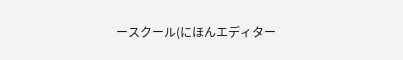ースクール(にほんエディター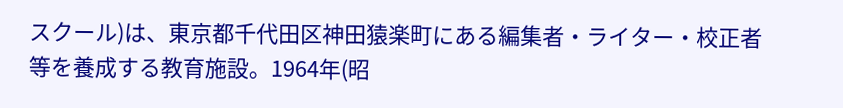スクール)は、東京都千代田区神田猿楽町にある編集者・ライター・校正者等を養成する教育施設。1964年(昭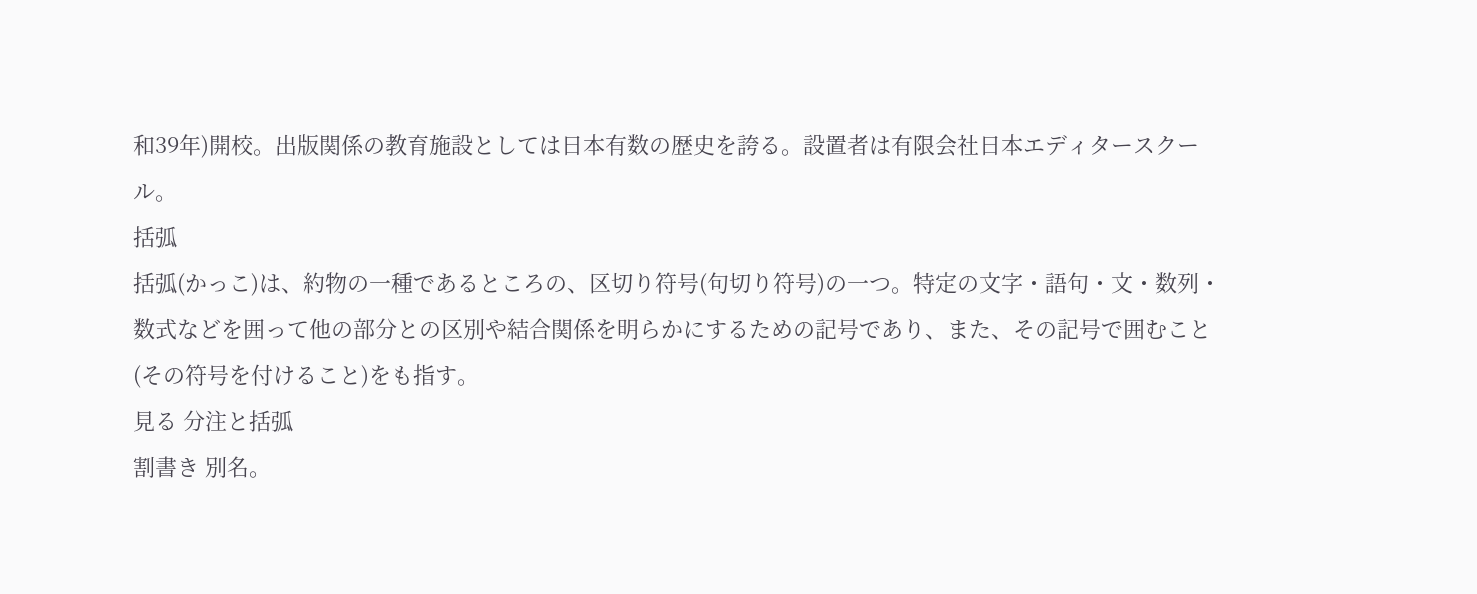和39年)開校。出版関係の教育施設としては日本有数の歴史を誇る。設置者は有限会社日本エディタースクール。
括弧
括弧(かっこ)は、約物の一種であるところの、区切り符号(句切り符号)の一つ。特定の文字・語句・文・数列・数式などを囲って他の部分との区別や結合関係を明らかにするための記号であり、また、その記号で囲むこと(その符号を付けること)をも指す。
見る 分注と括弧
割書き 別名。